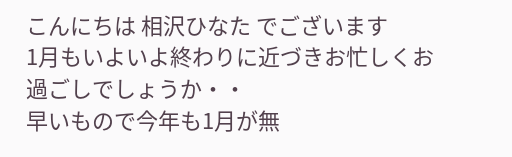こんにちは 相沢ひなた でございます
1月もいよいよ終わりに近づきお忙しくお過ごしでしょうか・・
早いもので今年も1月が無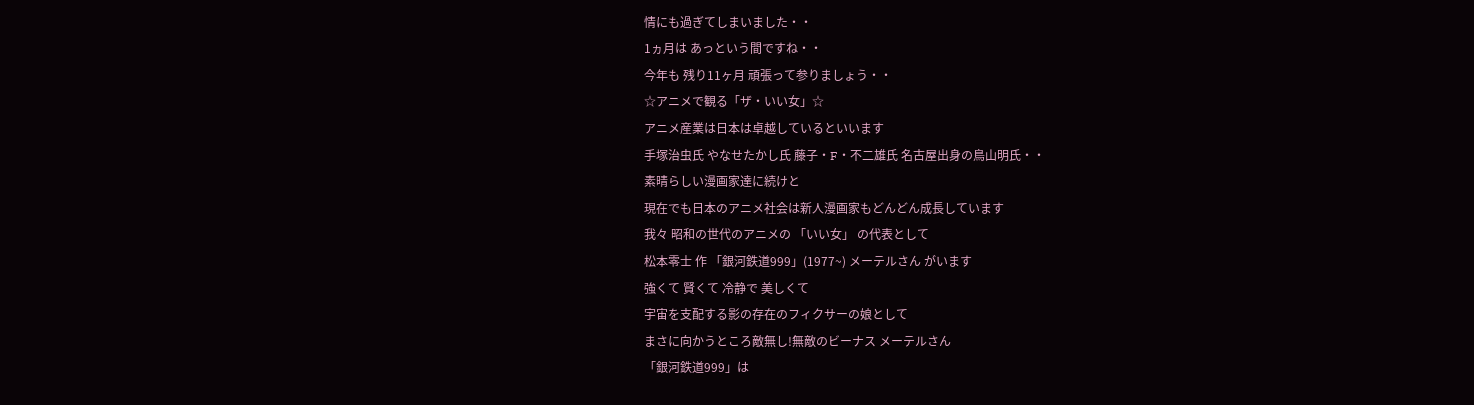情にも過ぎてしまいました・・
1ヵ月は あっという間ですね・・
今年も 残り11ヶ月 頑張って参りましょう・・
☆アニメで観る「ザ・いい女」☆
アニメ産業は日本は卓越しているといいます
手塚治虫氏 やなせたかし氏 藤子・F・不二雄氏 名古屋出身の鳥山明氏・・
素晴らしい漫画家達に続けと
現在でも日本のアニメ社会は新人漫画家もどんどん成長しています
我々 昭和の世代のアニメの 「いい女」 の代表として
松本零士 作 「銀河鉄道999」(1977~) メーテルさん がいます
強くて 賢くて 冷静で 美しくて
宇宙を支配する影の存在のフィクサーの娘として
まさに向かうところ敵無し!無敵のビーナス メーテルさん
「銀河鉄道999」は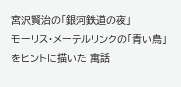宮沢賢治の「銀河鉄道の夜」
モーリス・メーテルリンクの「青い鳥」
をヒントに描いた 寓話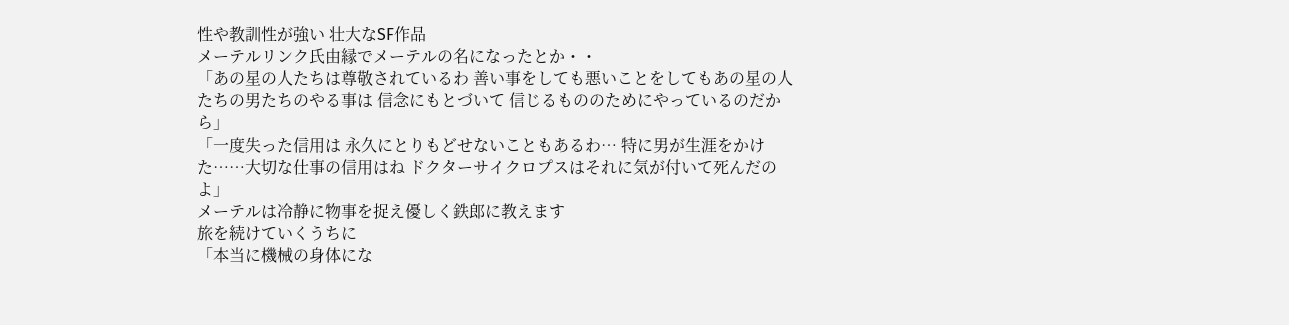性や教訓性が強い 壮大なSF作品
メーテルリンク氏由縁でメーテルの名になったとか・・
「あの星の人たちは尊敬されているわ 善い事をしても悪いことをしてもあの星の人たちの男たちのやる事は 信念にもとづいて 信じるもののためにやっているのだから」
「一度失った信用は 永久にとりもどせないこともあるわ… 特に男が生涯をかけた……大切な仕事の信用はね ドクターサイクロプスはそれに気が付いて死んだのよ」
メーテルは冷静に物事を捉え優しく鉄郎に教えます
旅を続けていくうちに
「本当に機械の身体にな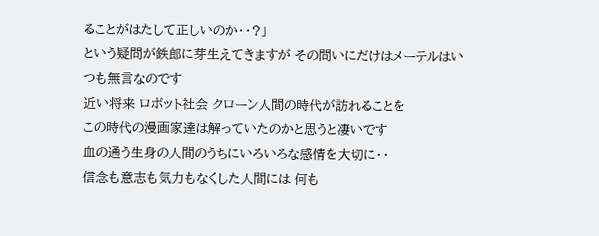ることがはたして正しいのか・・?」
という疑問が鉄郎に芽生えてきますが その問いにだけはメーテルはいつも無言なのです
近い将来 ロボット社会 クローン人間の時代が訪れることを
この時代の漫画家達は解っていたのかと思うと凄いです
血の通う生身の人間のうちにいろいろな感情を大切に・・
信念も意志も気力もなくした人間には 何も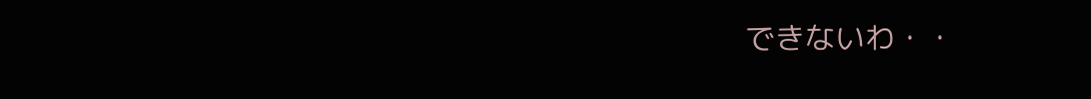できないわ・・